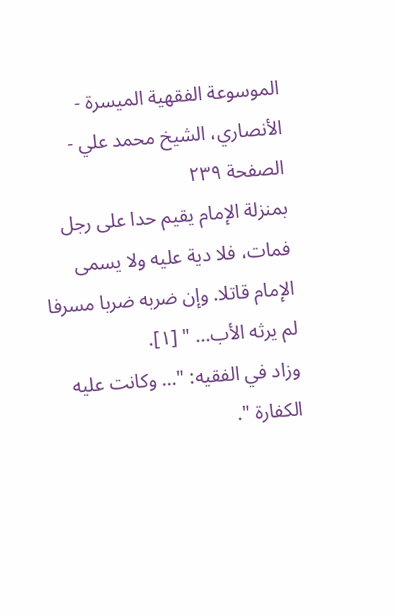الموسوعة الفقهية الميسرة - الأنصاري، الشيخ محمد علي - الصفحة ٢٣٩
بمنزلة الإمام يقيم حدا على رجل فمات، فلا دية عليه ولا يسمى الإمام قاتلا. وإن ضربه ضربا مسرفا لم يرثه الأب... " [١].
وزاد في الفقيه: "... وكانت عليه الكفارة ".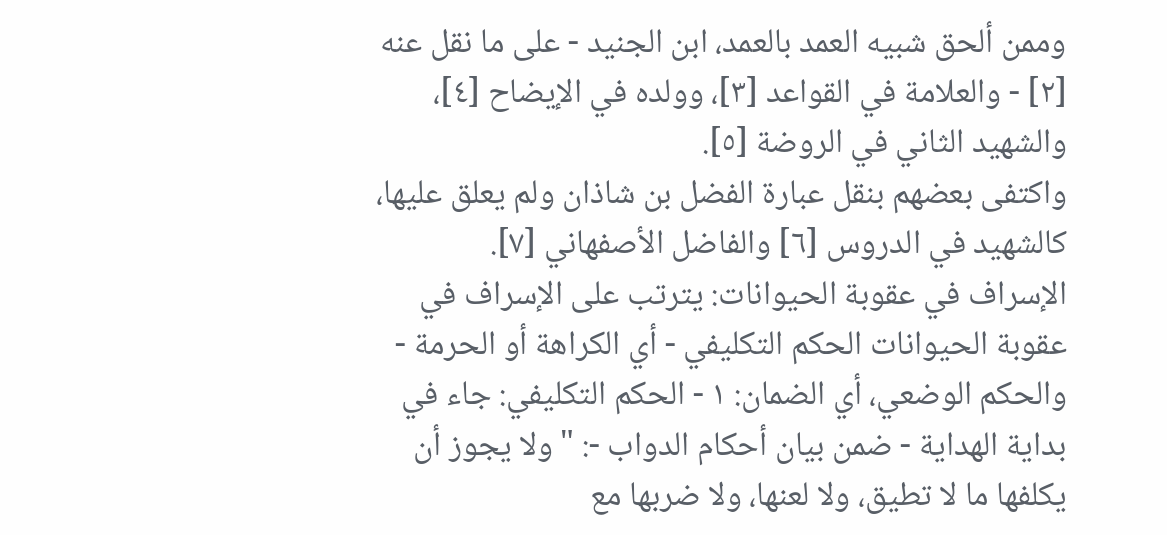وممن ألحق شبيه العمد بالعمد، ابن الجنيد - على ما نقل عنه [٢] - والعلامة في القواعد [٣]، وولده في الإيضاح [٤]، والشهيد الثاني في الروضة [٥].
واكتفى بعضهم بنقل عبارة الفضل بن شاذان ولم يعلق عليها، كالشهيد في الدروس [٦] والفاضل الأصفهاني [٧].
الإسراف في عقوبة الحيوانات: يترتب على الإسراف في عقوبة الحيوانات الحكم التكليفي - أي الكراهة أو الحرمة - والحكم الوضعي، أي الضمان: ١ - الحكم التكليفي: جاء في بداية الهداية - ضمن بيان أحكام الدواب -: " ولا يجوز أن يكلفها ما لا تطيق، ولا لعنها، ولا ضربها مع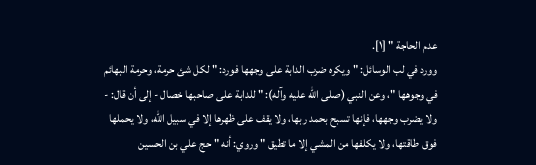عدم الحاجة " [١].
وورد في لب الوسائل: " ويكره ضرب الدابة على وجهها فورد: " لكل شئ حرمة، وحرمة البهائم في وجوهها "، وعن النبي (صلى الله عليه وآله): " للدابة على صاحبها خصال - إلى أن قال: - ولا يضرب وجهها، فإنها تسبح بحمد ربها، ولا يقف على ظهرها إلا في سبيل الله، ولا يحملها فوق طاقتها، ولا يكلفها من المشي إلا ما تطيق " وروي: أنه " حج علي بن الحسين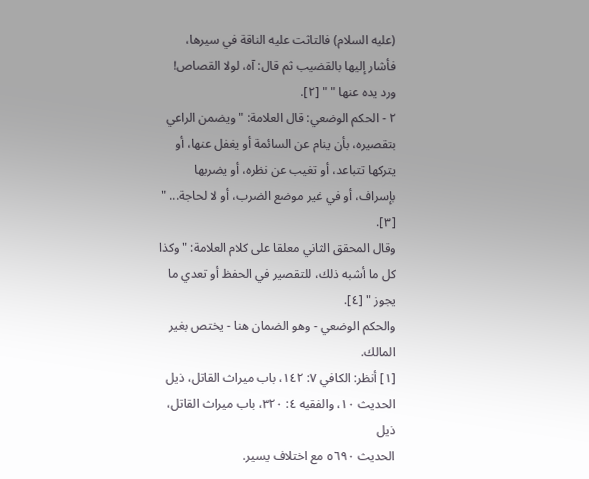(عليه السلام) فالتاثت عليه الناقة في سيرها، فأشار إليها بالقضيب ثم قال: آه، لولا القصاص! ورد يده عنها " " [٢].
٢ - الحكم الوضعي: قال العلامة: " ويضمن الراعي بتقصيره، بأن ينام عن السائمة أو يغفل عنها، أو يتركها تتباعد، أو تغيب عن نظره، أو يضربها بإسراف، أو في غير موضع الضرب، أو لا لحاجة... " [٣].
وقال المحقق الثاني معلقا على كلام العلامة: " وكذا كل ما أشبه ذلك، للتقصير في الحفظ أو تعدي ما يجوز " [٤].
والحكم الوضعي - وهو الضمان هنا - يختص بغير المالك.
[١] أنظر: الكافي ٧: ١٤٢، باب ميراث القاتل، ذيل
الحديث ١٠، والفقيه ٤: ٣٢٠، باب ميراث القاتل، ذيل
الحديث ٥٦٩٠ مع اختلاف يسير.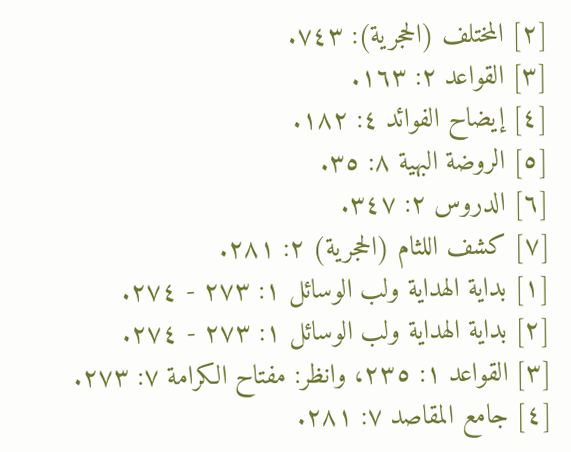[٢] المختلف (الحجرية): ٧٤٣.
[٣] القواعد ٢: ١٦٣.
[٤] إيضاح الفوائد ٤: ١٨٢.
[٥] الروضة البهية ٨: ٣٥.
[٦] الدروس ٢: ٣٤٧.
[٧] كشف اللثام (الحجرية) ٢: ٢٨١.
[١] بداية الهداية ولب الوسائل ١: ٢٧٣ - ٢٧٤.
[٢] بداية الهداية ولب الوسائل ١: ٢٧٣ - ٢٧٤.
[٣] القواعد ١: ٢٣٥، وانظر: مفتاح الكرامة ٧: ٢٧٣.
[٤] جامع المقاصد ٧: ٢٨١.